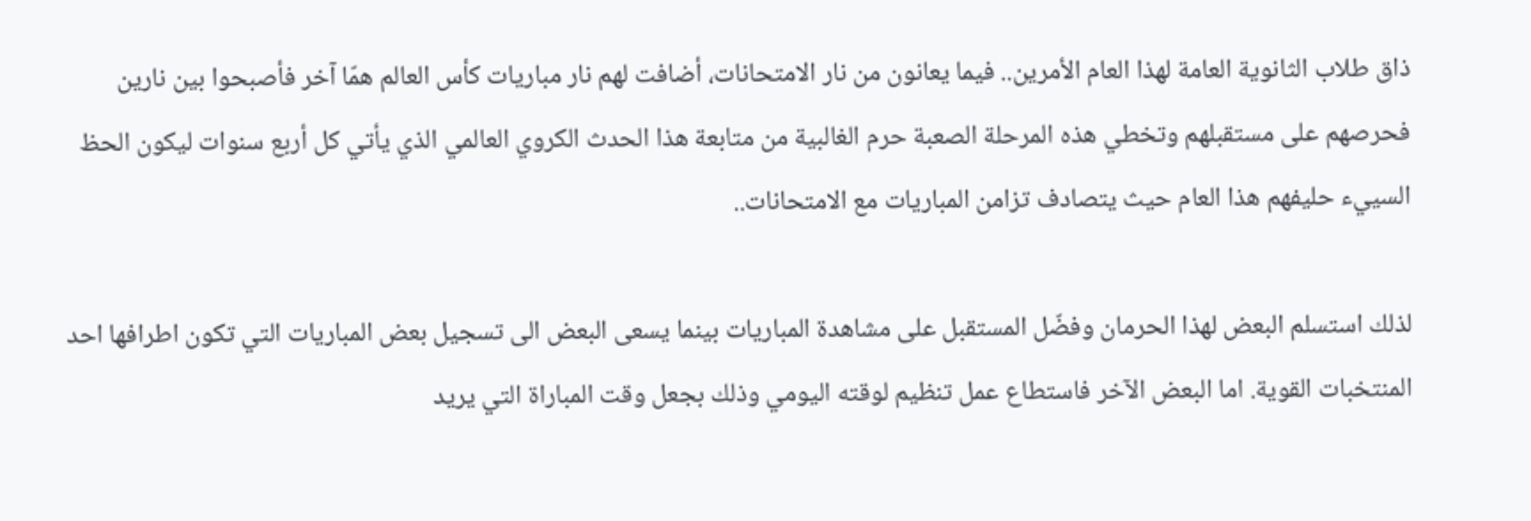ذاق طلاب الثانوية العامة لهذا العام الأمرين.. فيما يعانون من نار الامتحانات، أضافت لهم نار مباريات كأس العالم همّا آخر فأصبحوا بين نارين فحرصهم على مستقبلهم وتخطي هذه المرحلة الصعبة حرم الغالبية من متابعة هذا الحدث الكروي العالمي الذي يأتي كل أربع سنوات ليكون الحظ السييء حليفهم هذا العام حيث يتصادف تزامن المباريات مع الامتحانات..

لذلك استسلم البعض لهذا الحرمان وفضّل المستقبل على مشاهدة المباريات بينما يسعى البعض الى تسجيل بعض المباريات التي تكون اطرافها احد المنتخبات القوية. اما البعض الآخر فاستطاع عمل تنظيم لوقته اليومي وذلك بجعل وقت المباراة التي يريد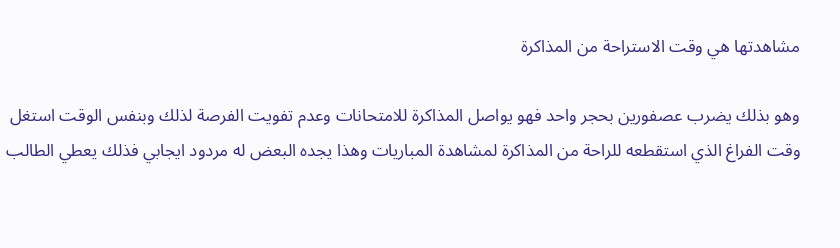مشاهدتها هي وقت الاستراحة من المذاكرة

وهو بذلك يضرب عصفورين بحجر واحد فهو يواصل المذاكرة للامتحانات وعدم تفويت الفرصة لذلك وبنفس الوقت استغل وقت الفراغ الذي استقطعه للراحة من المذاكرة لمشاهدة المباريات وهذا يجده البعض له مردود ايجابي فذلك يعطي الطالب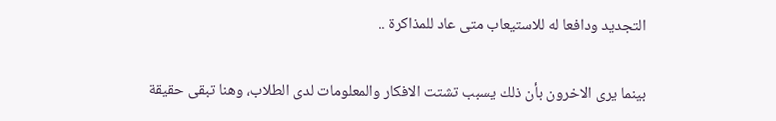التجديد ودافعا له للاستيعاب متى عاد للمذاكرة ..

بينما يرى الاخرون بأن ذلك يسبب تشتت الافكار والمعلومات لدى الطلاب، وهنا تبقى حقيقة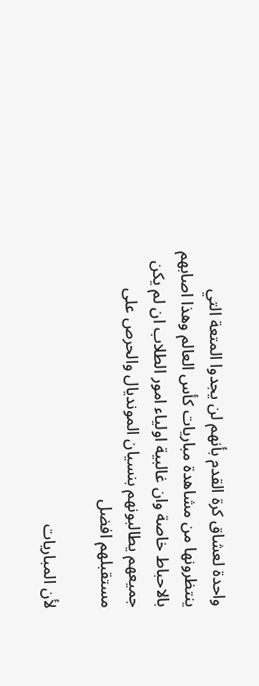واحدة لعشاق كرة القدم بأنهم لن يجدوا المتعة التي ينتظرونها من مشاهدة مباريات كأس العالم وهذا اصابهم بالاحباط خاصة وان غالبية اولياء امور الطلاب ان لم يكن جميعهم يطالبونهم بنسيان المونديال والحرص على مستقبلهم افضل

لأن المباريات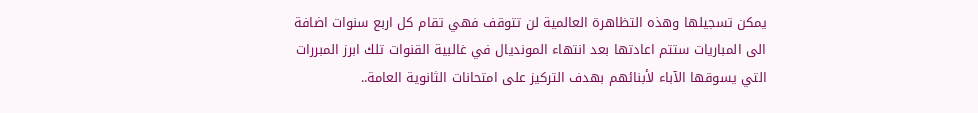يمكن تسجيلها وهذه التظاهرة العالمية لن تتوقف فهي تقام كل اربع سنوات اضافة الى المباريات ستتم اعادتها بعد انتهاء المونديال في غالبية القنوات تلك ابرز المبررات التي يسوقها الآباء لأبنائهم بهدف التركيز على امتحانات الثانوية العامة..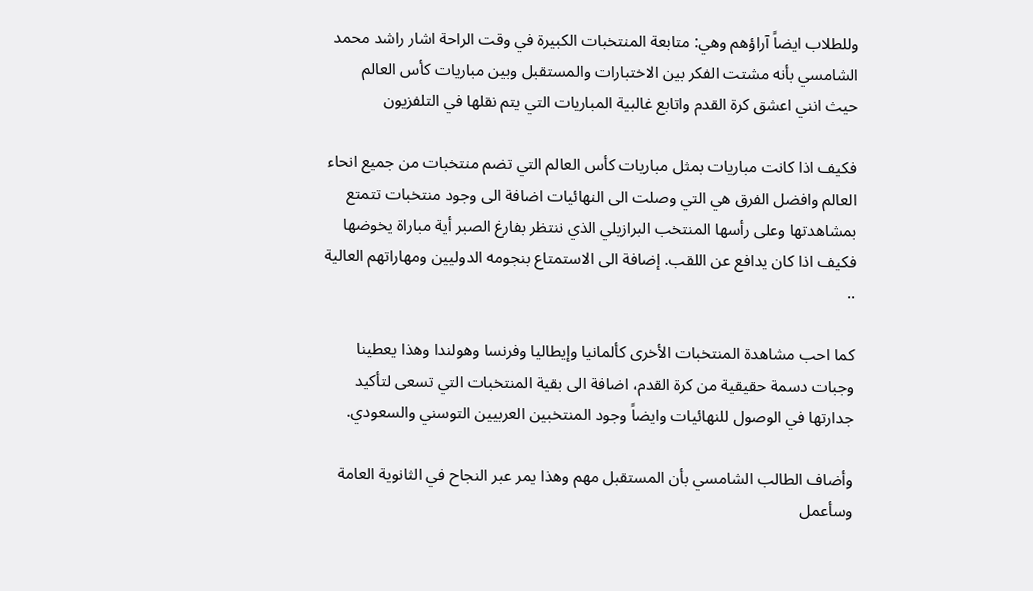وللطلاب ايضاً آراؤهم وهي: متابعة المنتخبات الكبيرة في وقت الراحة اشار راشد محمد الشامسي بأنه مشتت الفكر بين الاختبارات والمستقبل وبين مباريات كأس العالم حيث انني اعشق كرة القدم واتابع غالبية المباريات التي يتم نقلها في التلفزيون

فكيف اذا كانت مباريات بمثل مباريات كأس العالم التي تضم منتخبات من جميع انحاء العالم وافضل الفرق هي التي وصلت الى النهائيات اضافة الى وجود منتخبات تتمتع بمشاهدتها وعلى رأسها المنتخب البرازيلي الذي ننتظر بفارغ الصبر أية مباراة يخوضها فكيف اذا كان يدافع عن اللقب. إضافة الى الاستمتاع بنجومه الدوليين ومهاراتهم العالية ..

كما احب مشاهدة المنتخبات الأخرى كألمانيا وإيطاليا وفرنسا وهولندا وهذا يعطينا وجبات دسمة حقيقية من كرة القدم، اضافة الى بقية المنتخبات التي تسعى لتأكيد جدارتها في الوصول للنهائيات وايضاً وجود المنتخبين العربيين التوسني والسعودي.

وأضاف الطالب الشامسي بأن المستقبل مهم وهذا يمر عبر النجاح في الثانوية العامة وسأعمل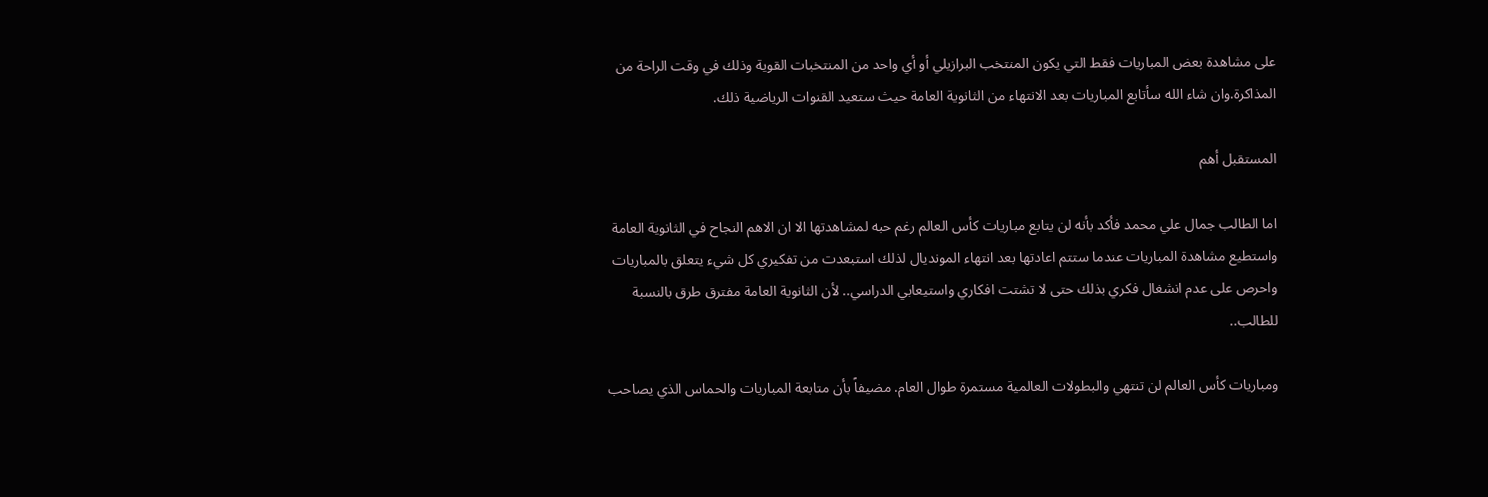على مشاهدة بعض المباريات فقط التي يكون المنتخب البرازيلي أو أي واحد من المنتخبات القوية وذلك في وقت الراحة من المذاكرة.وان شاء الله سأتابع المباريات بعد الانتهاء من الثانوية العامة حيث ستعيد القنوات الرياضية ذلك.

المستقبل أهم

اما الطالب جمال علي محمد فأكد بأنه لن يتابع مباريات كأس العالم رغم حبه لمشاهدتها الا ان الاهم النجاح في الثانوية العامة واستطيع مشاهدة المباريات عندما ستتم اعادتها بعد انتهاء المونديال لذلك استبعدت من تفكيري كل شيء يتعلق بالمباريات واحرص على عدم انشغال فكري بذلك حتى لا تشتت افكاري واستيعابي الدراسي.. لأن الثانوية العامة مفترق طرق بالنسبة للطالب..

ومباريات كأس العالم لن تنتهي والبطولات العالمية مستمرة طوال العام. مضيفاً بأن متابعة المباريات والحماس الذي يصاحب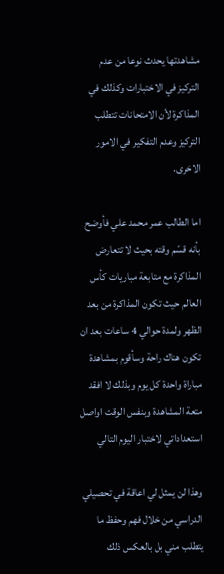مشاهدتها يحدث نوعا من عدم التركيز في الاختبارات وكذلك في المذاكرة لأن الامتحانات تتطلب التركيز وعدم التفكير في الامور الاخرى.

اما الطالب عمر محمد علي فأوضح بأنه قسّم وقته بحيث لا تتعارض المذاكرة مع متابعة مباريات كأس العالم حيث تكون المذاكرة من بعد الظهر ولمدة حوالي 4 ساعات بعد ان تكون هناك راحة وسأقوم بمشاهدة مباراة واحدة كل يوم وبذلك لا افقد متعة المشاهدة وبنفس الوقت اواصل استعداداتي لاختبار اليوم التالي

وهذا لن يمثل لي اعاقة في تحصيلي الدراسي من خلال فهم وحفظ ما يتطلب مني بل بالعكس ذلك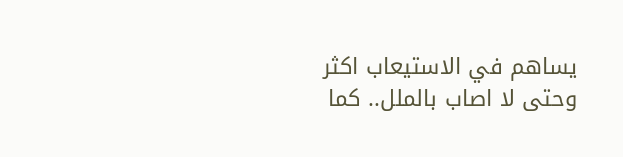يساهم في الاستيعاب اكثر وحتى لا اصاب بالملل.. كما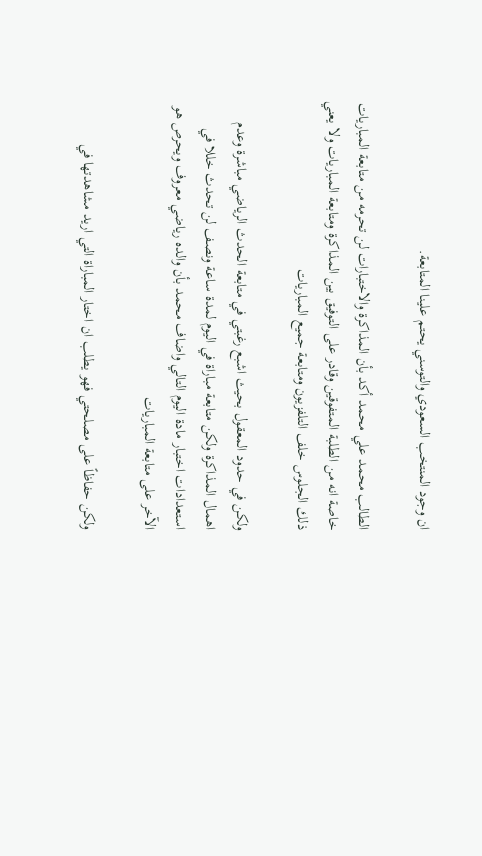ان وجود المنتخب السعودي والتوسني يحتم علينا المتابعة.

الطالب محمد علي محمد أكد بأن المذاكرة والاختبارات لن تحرمه من متابعة المباريات خاصة انه من الطلبة المتفوقين وقادر على التوفيق بين المذاكرة ومتابعة المباريات ولا يعني ذلك الجلوس خلف التلفزيون ومتابعة جميع المباريات

ولكن في حدود المعقول بحيث اشبع رغبتي في متابعة الحدث الرياضي مباشرة وعدم اهمال المذاكرة ولكن متابعة مباراة في اليوم لمدة ساعة ونصف لن تحدث خللا في استعدادات اختبار مادة اليوم التالي واضاف محمد بأن والده رياضي معروف ويحرص هو الآخر على متابعة المباريات

ولكن حفاظاً على مصلحتي فهو يطلب ان اختار المباراة التي اريد مشاهدتها في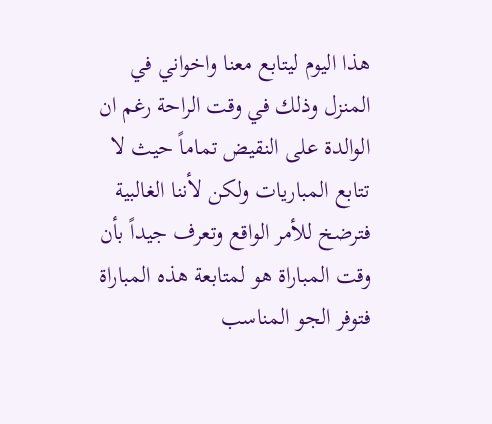هذا اليوم ليتابع معنا واخواني في المنزل وذلك في وقت الراحة رغم ان الوالدة على النقيض تماماً حيث لا تتابع المباريات ولكن لأننا الغالبية فترضخ للأمر الواقع وتعرف جيداً بأن وقت المباراة هو لمتابعة هذه المباراة فتوفر الجو المناسب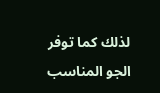لذلك كما توفر الجو المناسب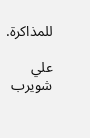للمذاكرة.

علي شويرب